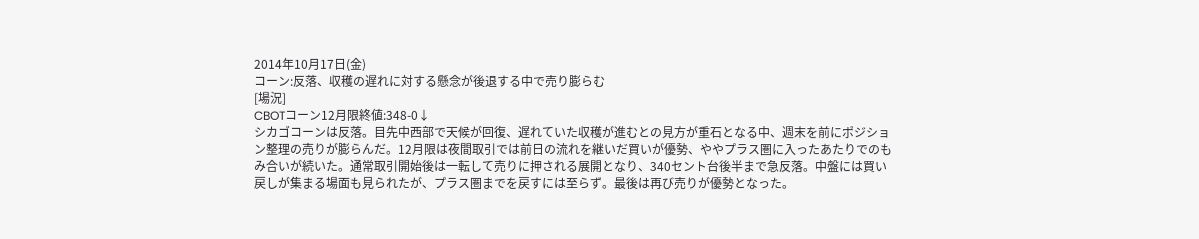2014年10月17日(金)
コーン:反落、収穫の遅れに対する懸念が後退する中で売り膨らむ
[場況]
CBOTコーン12月限終値:348-0↓
シカゴコーンは反落。目先中西部で天候が回復、遅れていた収穫が進むとの見方が重石となる中、週末を前にポジション整理の売りが膨らんだ。12月限は夜間取引では前日の流れを継いだ買いが優勢、ややプラス圏に入ったあたりでのもみ合いが続いた。通常取引開始後は一転して売りに押される展開となり、340セント台後半まで急反落。中盤には買い戻しが集まる場面も見られたが、プラス圏までを戻すには至らず。最後は再び売りが優勢となった。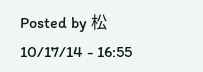Posted by 松 10/17/14 - 16:55